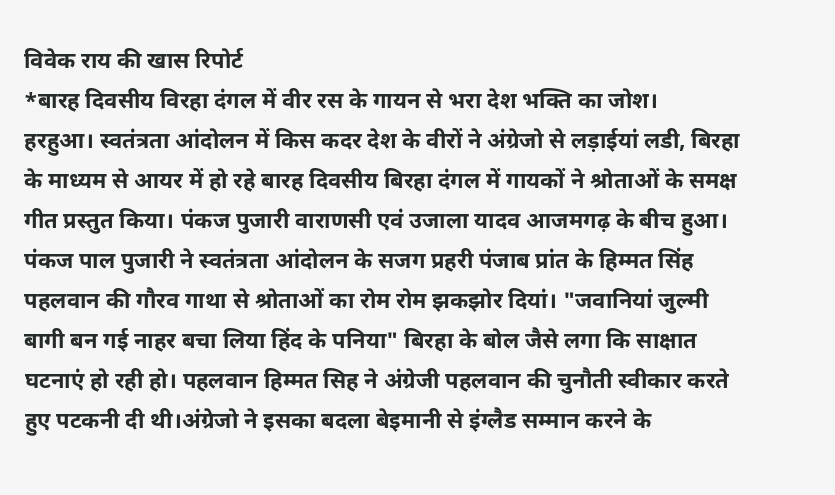विवेक राय की खास रिपोर्ट
*बारह दिवसीय विरहा दंगल में वीर रस के गायन से भरा देश भक्ति का जोश।
हरहुआ। स्वतंत्रता आंदोलन में किस कदर देश के वीरों ने अंग्रेजो से लड़ाईयां लडी, बिरहा के माध्यम से आयर में हो रहे बारह दिवसीय बिरहा दंगल में गायकों ने श्रोताओं के समक्ष गीत प्रस्तुत किया। पंकज पुजारी वाराणसी एवं उजाला यादव आजमगढ़ के बीच हुआ।
पंकज पाल पुजारी ने स्वतंत्रता आंदोलन के सजग प्रहरी पंजाब प्रांत के हिम्मत सिंह पहलवान की गौरव गाथा से श्रोताओं का रोम रोम झकझोर दियां। "जवानियां जुल्मी बागी बन गई नाहर बचा लिया हिंद के पनिया" बिरहा के बोल जैसे लगा कि साक्षात घटनाएं हो रही हो। पहलवान हिम्मत सिह ने अंग्रेजी पहलवान की चुनौती स्वीकार करते हुए पटकनी दी थी।अंग्रेजो ने इसका बदला बेइमानी से इंग्लैड सम्मान करने के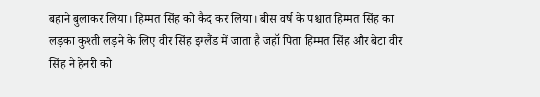बहाने बुलाकर लिया। हिम्मत सिंह को कैद कर लिया। बीस वर्ष के पश्चात हिम्मत सिंह का लड़का कुश्ती लड़ने के लिए वीर सिंह इग्लैंड में जाता है जहॉ पिता हिम्मत सिंह और बेटा वीर सिंह ने हेनरी को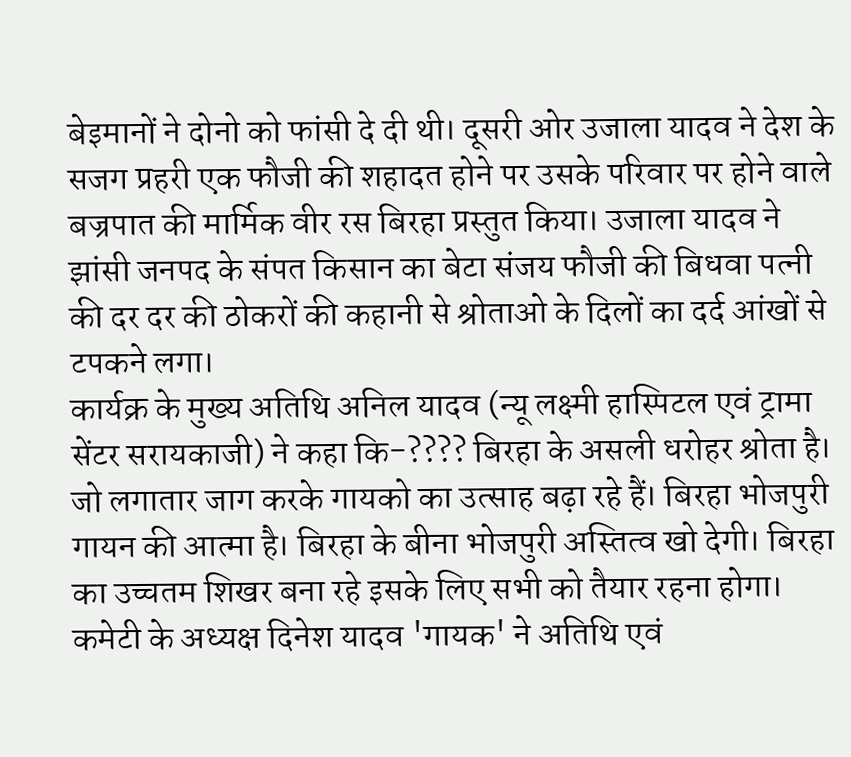बेइमानों ने दोनो को फांसी दे दी थी। दूसरी ओर उजाला यादव ने देश के सजग प्रहरी एक फौजी की शहादत होने पर उसके परिवार पर होने वाले बज्रपात की मार्मिक वीर रस बिरहा प्रस्तुत किया। उजाला यादव ने झांसी जनपद के संपत किसान का बेटा संजय फौजी की बिधवा पत्नी की दर दर की ठोकरों की कहानी से श्रोताओ के दिलों का दर्द आंखों से टपकने लगा।
कार्यक्र के मुख्य अतिथि अनिल यादव (न्यू लक्ष्मी हास्पिटल एवं ट्रामा सेंटर सरायकाजी) ने कहा कि-???? बिरहा के असली धरोहर श्रोता है। जो लगातार जाग करके गायको का उत्साह बढ़ा रहे हैं। बिरहा भोजपुरी गायन की आत्मा है। बिरहा के बीना भोजपुरी अस्तित्व खो देगी। बिरहा का उच्चतम शिखर बना रहे इसके लिए सभी को तैयार रहना होगा।
कमेटी के अध्यक्ष दिनेश यादव 'गायक' ने अतिथि एवं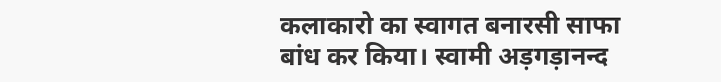कलाकारो का स्वागत बनारसी साफा बांध कर किया। स्वामी अड़गड़ानन्द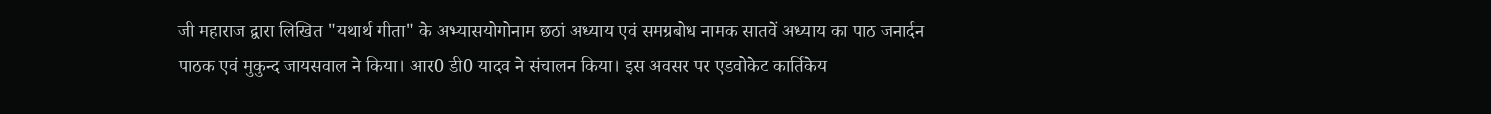जी महाराज द्वारा लिखित "यथार्थ गीता" के अभ्यासयोगोनाम छठां अध्याय एवं समग्रबोध नामक सातवें अध्याय का पाठ जनार्दन पाठक एवं मुकुन्द जायसवाल ने किया। आर0 डी0 यादव ने संचालन किया। इस अवसर पर एडवोकेट कार्तिकेय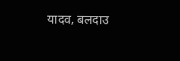यादव‚ बलदाउ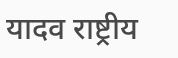यादव राष्ट्रीय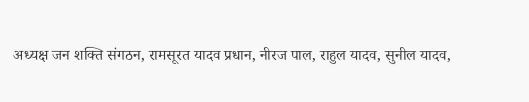अध्यक्ष जन शक्ति संगठन‚ रामसूरत यादव प्रधान‚ नीरज पाल‚ राहुल यादव‚ सुनील यादव‚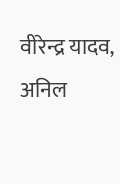वीरेन्द्र यादव‚ अनिल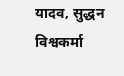यादव‚ सुद्धन विश्वकर्मा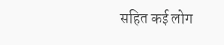सहित कई लोग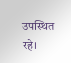उपस्थित रहे।